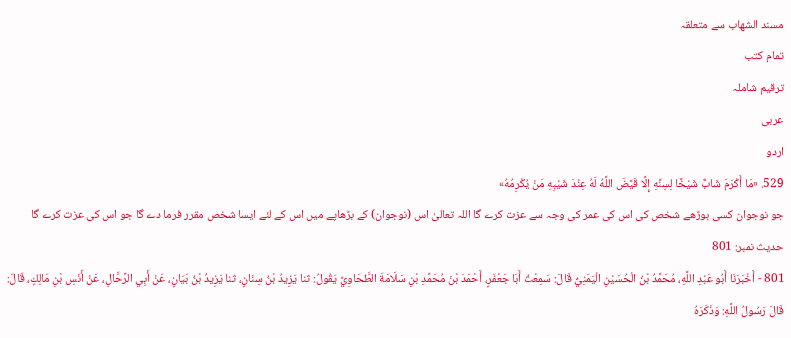مسند الشهاب سے متعلقہ
تمام کتب
ترقیم شاملہ
عربی
اردو
529. «مَا أَكْرَمَ شَابٌّ شَيْخًا لِسِنِّهِ إِلَّا قَيَّضَ اللَّهُ لَهُ عِنْدَ شَيْبِهِ مَنْ يُكْرِمُهُ»
جو نوجوان کسی بوڑھے شخص کی اس کی عمر کی وجہ سے عزت کرے گا اللہ تعالیٰ اس (نوجوان) کے بڑھاپے میں اس کے لئے ایسا شخص مقرر فرما دے گا جو اس کی عزت کرے گا
حدیث نمبر: 801
801 - أَخْبَرَنَا أَبُو عَبْدِ اللَّهِ، مُحَمَّدُ بْنُ الْحُسَيْنِ الْيَمَنِيُّ قَالَ: سَمِعْتُ أَبَا جَعْفَرٍ، أَحْمَدَ بْنَ مُحَمَّدِ بْنِ سَلَامَةَ الطَّحَاوِيَّ يَقُولُ: ثنا يَزِيدُ بْنُ سِنَانٍ، ثنا يَزِيدُ بْنُ بَيَانٍ، عَنْ أَبِي الرَّحَّالِ، عَنْ أَنَسِ بْنِ مَالِكٍ، قَالَ: قَالَ رَسُولُ اللَّهِ: وَذَكَرَهُ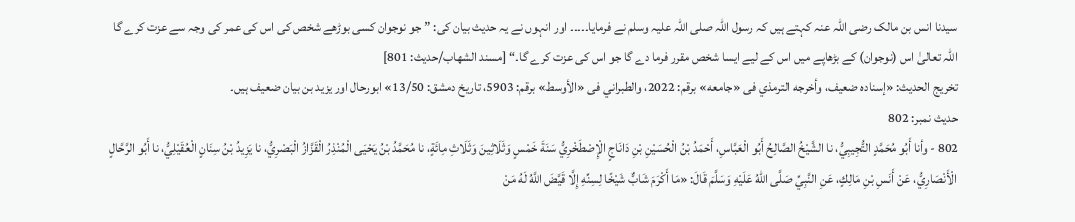سیدنا انس بن مالک رضی اللہ عنہ کہتے ہیں کہ رسول اللہ صلی اللہ علیہ وسلم نے فرمایا۔۔۔۔۔ اور انہوں نے یہ حدیث بیان کی: ”جو نوجوان کسی بوڑھے شخص کی اس کی عمر کی وجہ سے عزت کرے گا اللہ تعالیٰ اس (نوجوان) کے بڑھاپے میں اس کے لیے ایسا شخص مقرر فرما دے گا جو اس کی عزت کرے گا۔“ [مسند الشهاب/حدیث: 801]
تخریج الحدیث: «إسناده ضعيف، وأخرجه الترمذي فى «جامعه» برقم: 2022، والطبراني فى «الأوسط» برقم: 5903، تاريخ دمشق: 13/50» ابورحال اور یزید بن بیان ضعیف ہیں۔
حدیث نمبر: 802
802 - وأنا أَبُو مُحَمَّدٍ التُّجِيبِيُّ، نا الشَّيْخُ الصَّالِحُ أَبُو الْعَبَّاسِ، أَحْمَدُ بْنُ الْحُسَيْنِ بْنِ دَانَاجٍ الْإِصْطَخْرِيُّ سَنَةَ خَمْسٍ وَثَلَاثِينَ وَثَلَاثِ مِائَةٍ، نا مُحَمَّدُ بْنُ يَحْيَى الْمُنْذِرُ الْقَزَّازُ الْبَصْرِيُّ، نا يَزِيدُ بْنُ سِنَانٍ الْعُقَيْلِيُّ، نا أَبُو الرَّحَّالٍ الْأَنْصَارِيُّ، عَنْ أَنَسِ بْنِ مَالِكٍ، عَنِ النَّبِيِّ صَلَّى اللهُ عَلَيْهِ وَسَلَّمَ قَالَ: «مَا أَكْرَمَ شَابٌّ شَيْخًا لِسِنِّهِ إِلَّا قَيَّضَ اللَّهُ لَهُ مَنْ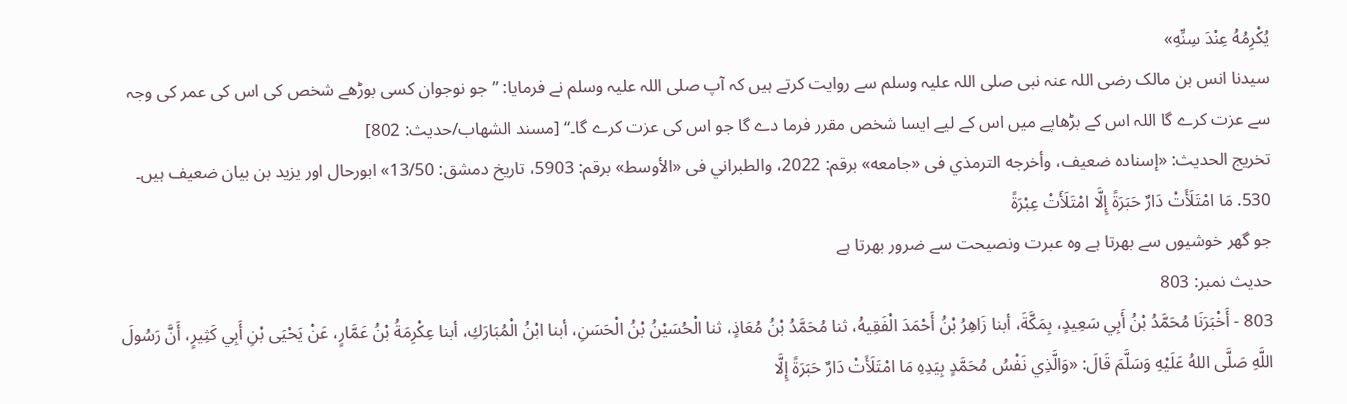يُكْرِمُهُ عِنْدَ سِنِّهِ»
سیدنا انس بن مالک رضی اللہ عنہ نبی صلی اللہ علیہ وسلم سے روایت کرتے ہیں کہ آپ صلی اللہ علیہ وسلم نے فرمایا: ”جو نوجوان کسی بوڑھے شخص کی اس کی عمر کی وجہ سے عزت کرے گا اللہ اس کے بڑھاپے میں اس کے لیے ایسا شخص مقرر فرما دے گا جو اس کی عزت کرے گا۔“ [مسند الشهاب/حدیث: 802]
تخریج الحدیث: «إسناده ضعيف، وأخرجه الترمذي فى «جامعه» برقم: 2022، والطبراني فى «الأوسط» برقم: 5903، تاريخ دمشق: 13/50» ابورحال اور یزید بن بیان ضعیف ہیں۔
530. مَا امْتَلَأَتْ دَارٌ حَبَرَةً إِلَّا امْتَلَأَتْ عِبْرَةً
جو گھر خوشیوں سے بھرتا ہے وہ عبرت ونصیحت سے ضرور بھرتا ہے
حدیث نمبر: 803
803 - أَخْبَرَنَا مُحَمَّدُ بْنُ أَبِي سَعِيدٍ، بِمَكَّةَ، أبنا زَاهِرُ بْنُ أَحْمَدَ الْفَقِيهُ، ثنا مُحَمَّدُ بْنُ مُعَاذٍ، ثنا الْحُسَيْنُ بْنُ الْحَسَنِ، أبنا ابْنُ الْمُبَارَكِ، أبنا عِكْرِمَةُ بْنُ عَمَّارٍ، عَنْ يَحْيَى بْنِ أَبِي كَثِيرٍ، أَنَّ رَسُولَ اللَّهِ صَلَّى اللهُ عَلَيْهِ وَسَلَّمَ قَالَ: «وَالَّذِي نَفْسُ مُحَمَّدٍ بِيَدِهِ مَا امْتَلَأَتْ دَارٌ حَبَرَةً إِلَّا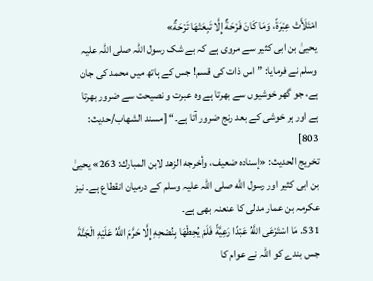امْتَلَأَتْ عِبْرَةً، وَمَا كَانَ فَرْحَةٌ إِلَّا تَبِعَتْهَا تَرْحَةٌ»
یحییٰ بن ابی کثیر سے مروی ہے کہ بے شک رسول اللہ صلی اللہ علیہ وسلم نے فرمایا: ”اس ذات کی قسم! جس کے ہاتھ میں محمد کی جان ہے، جو گھر خوشیوں سے بھرتا ہے وہ عبرت و نصیحت سے ضرور بھرتا ہے اور ہر خوشی کے بعد رنج ضرور آتا ہے۔“ [مسند الشهاب/حدیث: 803]
تخریج الحدیث: «إسناده ضعيف، وأخرجه الزهد لابن المبارك: 263» یحییٰ بن ابی کثیر اور رسول الله صلی اللہ علیہ وسلم کے درمیان انقطاع ہے۔ نیز عکرمہ بن عمار مدلی کا عنعنہ بھی ہے۔
531. مَا اسْتَرْعَى اللَّهُ عَبْدًا رَعِيَّةً فَلَمْ يُحِطْهَا بِنُصْحِهِ إِلَّا حَرَّمَ اللَّهُ عَلَيْهِ الْجَنَّةَ
جس بندے کو اللہ نے عوام کا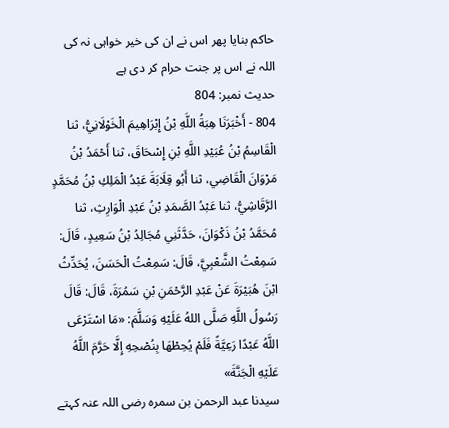حاکم بنایا پھر اس نے ان کی خیر خواہی نہ کی اللہ نے اس پر جنت حرام کر دی ہے
حدیث نمبر: 804
804 - أَخْبَرَنَا هِبَةُ اللَّهِ بْنُ إِبْرَاهِيمَ الْخَوْلَانِيُّ، ثنا الْقَاسِمُ بْنُ عُبَيْدِ اللَّهِ بْنِ إِسْحَاقَ، ثنا أَحْمَدُ بْنُ مَرْوَانَ الْقَاضِي، ثنا أَبُو قِلَابَةَ عَبْدُ الْمَلِكِ بْنُ مُحَمَّدٍ الرَّقَاشِيُّ، ثنا عَبْدُ الصَّمَدِ بْنُ عَبْدِ الْوَارِثِ، ثنا مُحَمَّدُ بْنُ ذَكْوَانَ، حَدَّثَنِي مُجَالِدُ بْنُ سَعِيدٍ، قَالَ: سَمِعْتُ الشَّعْبِيَّ، قَالَ: سَمِعْتُ الْحَسَنَ، يُحَدِّثُ ابْنَ هُبَيْرَةَ عَنْ عَبْدِ الرَّحْمَنِ بْنِ سَمُرَةَ، قَالَ: قَالَ رَسُولُ اللَّهِ صَلَّى اللهُ عَلَيْهِ وَسَلَّمَ: «مَا اسْتَرْعَى اللَّهُ عَبْدًا رَعِيَّةً فَلَمْ يُحِطْهَا بِنُصْحِهِ إِلَّا حَرَّمَ اللَّهُ عَلَيْهِ الْجَنَّةَ»
سیدنا عبد الرحمن بن سمرہ رضی اللہ عنہ کہتے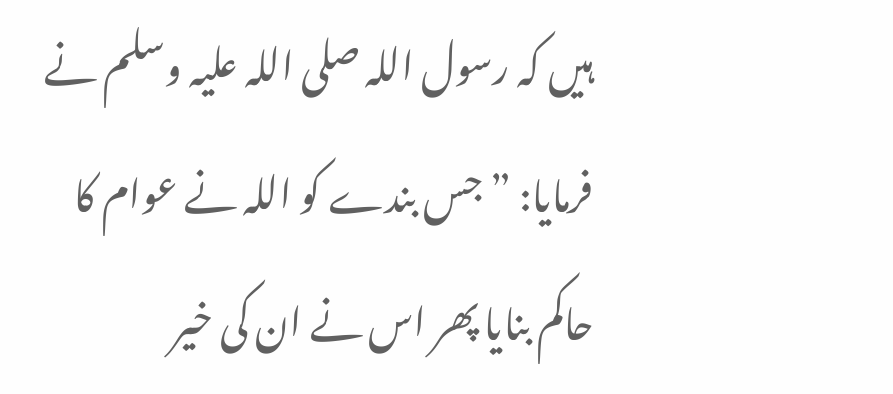ہیں کہ رسول اللہ صلی اللہ علیہ وسلم نے فرمایا: ”جس بندے کو اللہ نے عوام کا حاکم بنایا پھر اس نے ان کی خیر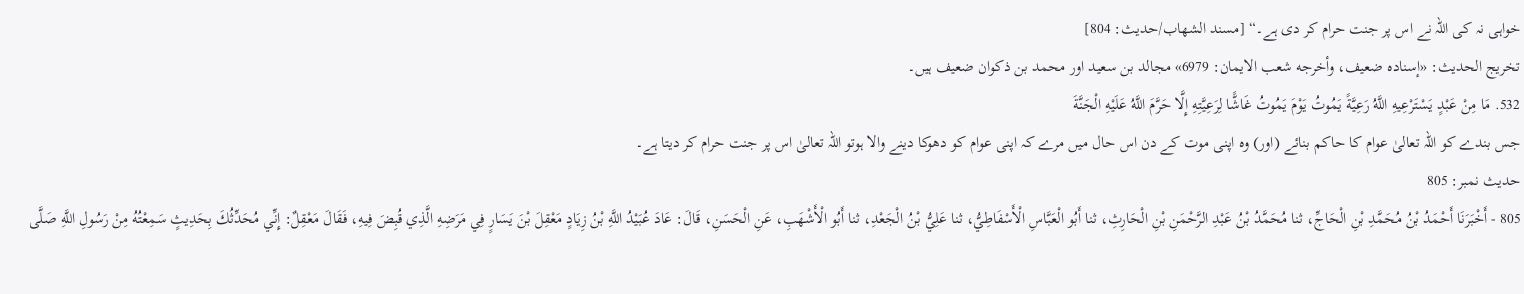خواہی نہ کی اللہ نے اس پر جنت حرام کر دی ہے۔“ [مسند الشهاب/حدیث: 804]
تخریج الحدیث: «إسناده ضعيف، وأخرجه شعب الايمان: 6979» مجالد بن سعید اور محمد بن ذکوان ضعیف ہیں۔
532. مَا مِنْ عَبْدٍ يَسْتَرْعِيهِ اللَّهُ رَعِيَّةً يَمُوتُ يَوْمَ يَمُوتُ غَاشًّا لِرَعِيَّتِهِ إِلَّا حَرَّمَ اللَّهُ عَلَيْهِ الْجَنَّةَ
جس بندے کو اللہ تعالیٰ عوام کا حاکم بنائے (اور) وہ اپنی موت کے دن اس حال میں مرے کہ اپنی عوام کو دھوکا دینے والا ہوتو اللہ تعالیٰ اس پر جنت حرام کر دیتا ہے۔
حدیث نمبر: 805
805 - أَخْبَرَنَا أَحْمَدُ بْنُ مُحَمَّدِ بْنِ الْحَاجِّ، ثنا مُحَمَّدُ بْنُ عَبْدِ الرَّحْمَنِ بْنِ الْحَارِثِ، ثنا أَبُو الْعَبَّاسِ الْأَسْفَاطِيُّ، ثنا عَلِيُّ بْنُ الْجَعْدِ، ثنا أَبُو الْأَشْهَبِ، عَنِ الْحَسَنِ، قَالَ: عَادَ عُبَيْدُ اللَّهِ بْنُ زِيَادٍ مَعْقِلَ بْنَ يَسَارٍ فِي مَرَضِهِ الَّذِي قُبِضَ فِيهِ، فَقَالَ مَعْقِلٌ: إِنِّي مُحَدِّثُكَ بِحَدِيثٍ سَمِعْتُهُ مِنْ رَسُولِ اللَّهِ صَلَّى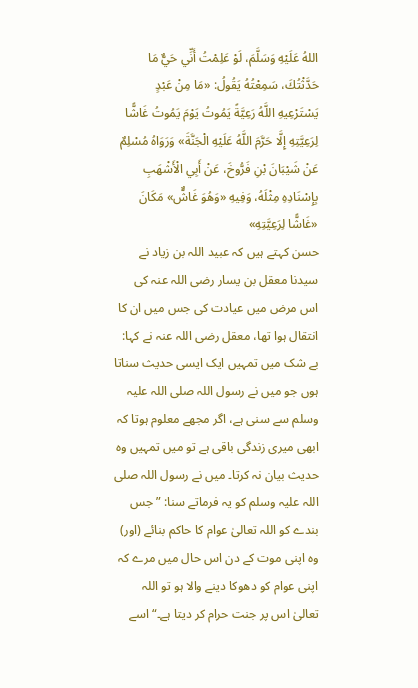اللهُ عَلَيْهِ وَسَلَّمَ، لَوْ عَلِمْتُ أَنِّي حَيٌّ مَا حَدَّثْتُكَ، سَمِعْتُهُ يَقُولُ: «مَا مِنْ عَبْدٍ يَسْتَرْعِيهِ اللَّهُ رَعِيَّةً يَمُوتُ يَوْمَ يَمُوتُ غَاشًّا لِرَعِيَّتِهِ إِلَّا حَرَّمَ اللَّهُ عَلَيْهِ الْجَنَّةَ» وَرَوَاهُ مُسْلِمٌ عَنْ شَيْبَانَ بْنِ فَرُّوخَ، عَنْ أَبِي الْأَشْهَبِ بِإِسْنَادِهِ مِثْلَهُ، وَفِيهِ «وَهُوَ غَاشٌّ» مَكَانَ «غَاشًّا لِرَعِيَّتِهِ»
حسن کہتے ہیں کہ عبید اللہ بن زیاد نے سیدنا معقل بن یسار رضی اللہ عنہ کی اس مرض میں عیادت کی جس میں ان کا انتقال ہوا تھا، معقل رضی اللہ عنہ نے کہا: بے شک میں تمہیں ایک ایسی حدیث سناتا ہوں جو میں نے رسول اللہ صلی اللہ علیہ وسلم سے سنی ہے، اگر مجھے معلوم ہوتا کہ ابھی میری زندگی باقی ہے تو میں تمہیں وہ حدیث بیان نہ کرتا۔ میں نے رسول اللہ صلی اللہ علیہ وسلم کو یہ فرماتے سنا: ”جس بندے کو اللہ تعالیٰ عوام کا حاکم بنائے (اور) وہ اپنی موت کے دن اس حال میں مرے کہ اپنی عوام کو دھوکا دینے والا ہو تو اللہ تعالیٰ اس پر جنت حرام کر دیتا ہے۔“ اسے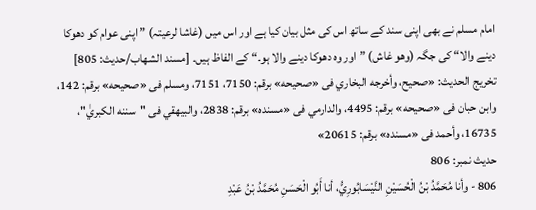امام مسلم نے بھی اپنی سند کے ساتھ اس کی مثل بیان کیا ہے اور اس میں (غاشا لرعیتہ) ”اپنی عوام کو دھوکا دینے والا“ کی جگہ (وهو غاش) ”اور وہ دھوکا دینے والا ہو۔“ کے الفاظ ہیں۔ [مسند الشهاب/حدیث: 805]
تخریج الحدیث: «صحيح، وأخرجه البخاري فى «صحيحه» برقم: 7150، 7151، ومسلم فى «صحيحه» برقم: 142، وابن حبان فى «صحيحه» برقم: 4495، والدارمي فى «مسنده» برقم: 2838، والبيهقي فى "سننه الكبريٰ"، 16735، وأحمد فى «مسنده» برقم: 20615»
حدیث نمبر: 806
806 - وأنا مُحَمَّدُ بْنُ الْحُسَيْنِ النَّيْسَابُورِيُّ، أنا أَبُو الْحَسَنِ مُحَمَّدُ بْنُ عَبْدِ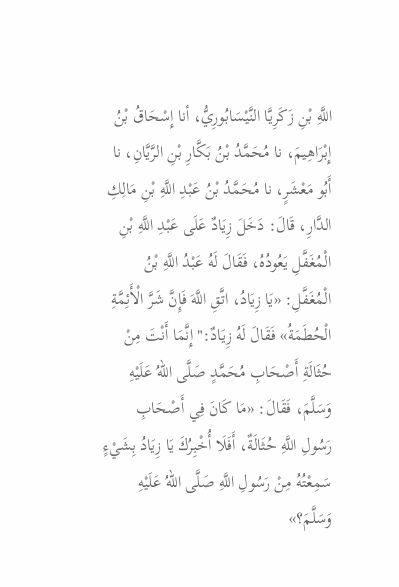اللَّهِ بْنِ زَكَرِيَّا النَّيْسَابُورِيُّ، أنا إِسْحَاقُ بْنُ إِبْرَاهِيمَ، نا مُحَمَّدُ بْنُ بَكَّارِ بْنِ الرَّيَّانِ، نا أَبُو مَعْشَرٍ، نا مُحَمَّدُ بْنُ عَبْدِ اللَّهِ بْنِ مَالِكِ الدَّارِ، قَالَ: دَخَلَ زِيَادٌ عَلَى عَبْدِ اللَّهِ بْنِ الْمُغَفَّلِ يَعُودُهُ، فَقَالَ لَهُ عَبْدُ اللَّهِ بْنُ الْمُغَفَّلِ: «يَا زِيَادُ، اتَّقِ اللَّهَ فَإِنَّ شَرَّ الْأَئِمَّةِ الْحُطَمَةُ» فَقَالَ لَهُ زِيَادٌ:" إِنَّمَا أَنْتَ مِنْ حُثَالَةِ أَصْحَابِ مُحَمَّدٍ صَلَّى اللهُ عَلَيْهِ وَسَلَّمَ، فَقَالَ: «مَا كَانَ فِي أَصْحَابِ رَسُولِ اللَّهِ حُثَالَةٌ، أَفَلَا أُخْبِرُكَ يَا زِيَادُ بِشَيْءٍ سَمِعْتُهُ مِنْ رَسُولِ اللَّهِ صَلَّى اللهُ عَلَيْهِ وَسَلَّمَ؟»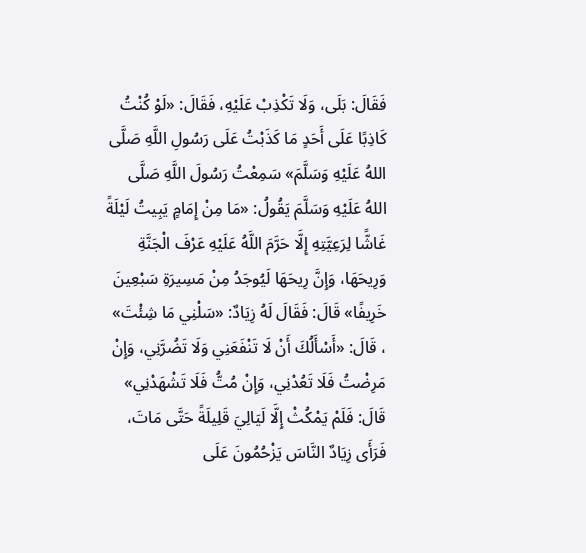فَقَالَ: بَلَى، وَلَا تَكْذِبْ عَلَيْهِ، فَقَالَ: «لَوْ كُنْتُ كَاذِبًا عَلَى أَحَدٍ مَا كَذَبْتُ عَلَى رَسُولِ اللَّهِ صَلَّى اللهُ عَلَيْهِ وَسَلَّمَ» سَمِعْتُ رَسُولَ اللَّهِ صَلَّى اللهُ عَلَيْهِ وَسَلَّمَ يَقُولُ: «مَا مِنْ إِمَامٍ يَبِيتُ لَيْلَةً غَاشًّا لِرَعِيَّتِهِ إِلَّا حَرَّمَ اللَّهُ عَلَيْهِ عَرْفَ الْجَنَّةِ وَرِيحَهَا، وَإِنَّ رِيحَهَا لَيُوجَدُ مِنْ مَسِيرَةِ سَبْعِينَ خَرِيفًا» قَالَ: فَقَالَ لَهُ زِيَادٌ: «سَلْنِي مَا شِئْتَ» ، قَالَ: «أَسْأَلُكَ أَنْ لَا تَنْفَعَنِي وَلَا تَضُرَّنِي، وَإِنْ مَرِضْتُ فَلَا تَعُدْنِي، وَإِنْ مُتُّ فَلَا تَشْهَدْنِي» قَالَ: فَلَمْ يَمْكُثْ إِلَّا لَيَالِيَ قَلِيلَةً حَتَّى مَاتَ، فَرَأَى زِيَادٌ النَّاسَ يَزْحُمُونَ عَلَى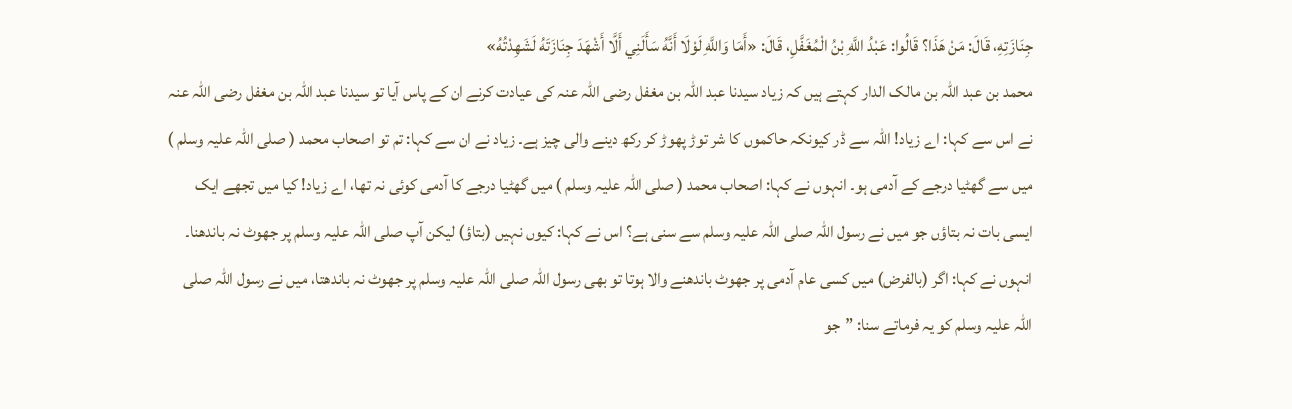جِنَازَتِهِ، قَالَ: مَنْ هَذَا؟ قَالُوا: عَبْدُ اللَّهِ بْنُ الْمُغَفَّلِ، قَالَ: «أَمَا وَاللَّهِ لَوْلَا أَنَّهُ سَأَلَنِي أَلَّا أَشْهَدَ جِنَازَتَهُ لَشَهِدْتُهُ»
محمد بن عبد اللہ بن مالک الدار کہتے ہیں کہ زیاد سیدنا عبد اللہ بن مغفل رضی اللہ عنہ کی عیادت کرنے ان کے پاس آیا تو سیدنا عبد اللہ بن مغفل رضی اللہ عنہ نے اس سے کہا: اے زیاد! اللہ سے ڈر کیونکہ حاکموں کا شر توڑ پھوڑ کر رکھ دینے والی چیز ہے۔ زیاد نے ان سے کہا: تم تو اصحاب محمد ( صلی اللہ علیہ وسلم ) میں سے گھٹیا درجے کے آدمی ہو۔ انہوں نے کہا: اصحاب محمد ( صلی اللہ علیہ وسلم ) میں گھٹیا درجے کا آدمی کوئی نہ تھا، اے زیاد! کیا میں تجھے ایک ایسی بات نہ بتاؤں جو میں نے رسول اللہ صلی اللہ علیہ وسلم سے سنی ہے؟ اس نے کہا: کیوں نہیں (بتاؤ) لیکن آپ صلی اللہ علیہ وسلم پر جھوٹ نہ باندھنا۔ انہوں نے کہا: اگر (بالفرض) میں کسی عام آدمی پر جھوٹ باندھنے والا ہوتا تو بھی رسول اللہ صلی اللہ علیہ وسلم پر جھوٹ نہ باندھتا، میں نے رسول اللہ صلی اللہ علیہ وسلم کو یہ فرماتے سنا: ”جو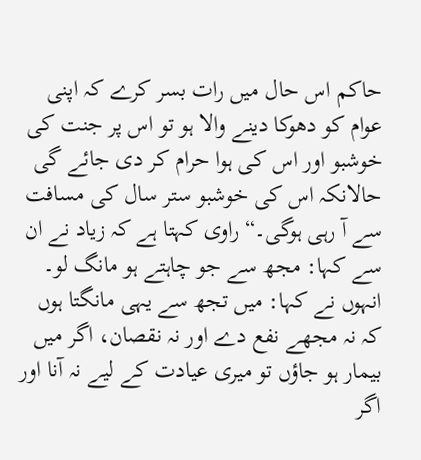حاکم اس حال میں رات بسر کرے کہ اپنی عوام کو دھوکا دینے والا ہو تو اس پر جنت کی خوشبو اور اس کی ہوا حرام کر دی جائے گی حالانکہ اس کی خوشبو ستر سال کی مسافت سے آ رہی ہوگی۔“ راوی کہتا ہے کہ زیاد نے ان سے کہا: مجھ سے جو چاہتے ہو مانگ لو۔ انہوں نے کہا: میں تجھ سے یہی مانگتا ہوں کہ نہ مجھے نفع دے اور نہ نقصان، اگر میں بیمار ہو جاؤں تو میری عیادت کے لیے نہ آنا اور اگر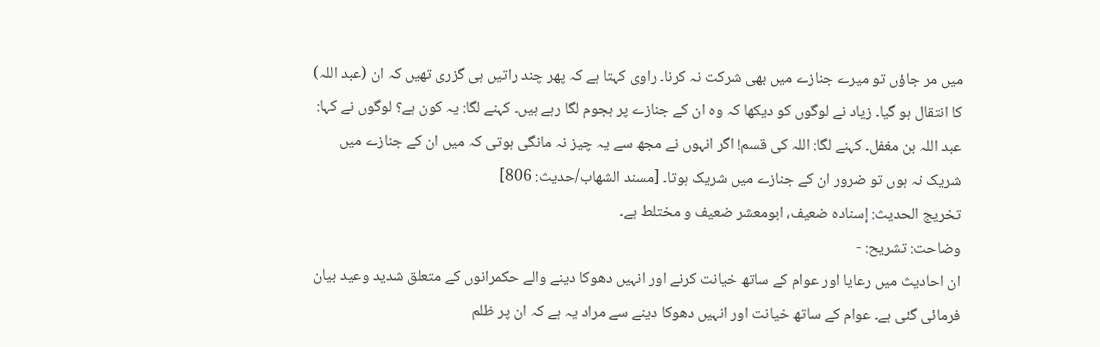میں مر جاؤں تو میرے جنازے میں بھی شرکت نہ کرنا۔ راوی کہتا ہے کہ پھر چند راتیں ہی گزری تھیں کہ ان (عبد اللہ) کا انتقال ہو گیا۔ زیاد نے لوگوں کو دیکھا کہ وہ ان کے جنازے پر ہجوم لگا رہے ہیں۔ کہنے لگا: یہ کون ہے؟ لوگوں نے کہا: عبد اللہ بن مغفل۔ کہنے لگا: اللہ کی قسم! اگر انہوں نے مجھ سے یہ چیز نہ مانگی ہوتی کہ میں ان کے جنازے میں شریک نہ ہوں تو ضرور ان کے جنازے میں شریک ہوتا۔ [مسند الشهاب/حدیث: 806]
تخریج الحدیث: إسناده ضعیف، ابومعشر ضعیف و مختلط ہے۔
وضاحت: تشریح: -
ان احادیث میں رعایا اور عوام کے ساتھ خیانت کرنے اور انہیں دھوکا دینے والے حکمرانوں کے متعلق شدید وعید بیان فرمائی گئی ہے۔ عوام کے ساتھ خیانت اور انہیں دھوکا دینے سے مراد یہ ہے کہ ان پر ظلم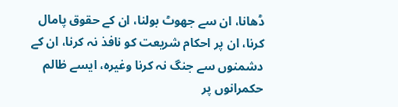ڈھانا، ان سے جھوٹ بولنا، ان کے حقوق پامال کرنا، ان پر احکام شریعت کو نافذ نہ کرنا، ان کے دشمنوں سے جنگ نہ کرنا وغیرہ، ایسے ظالم حکمرانوں پر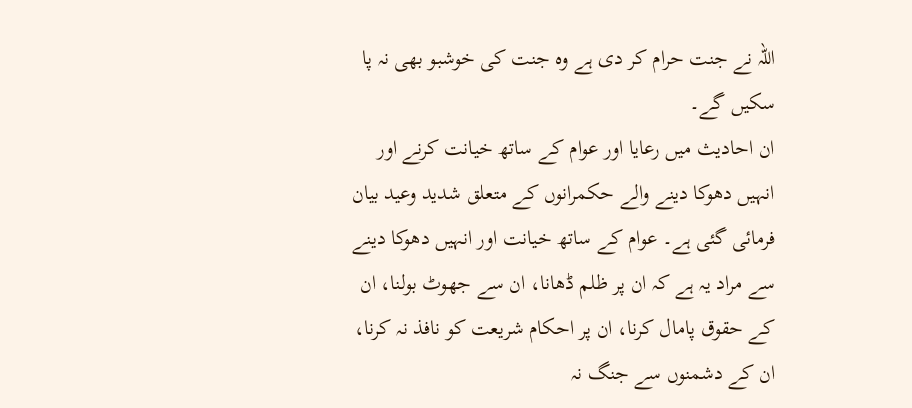اللہ نے جنت حرام کر دی ہے وہ جنت کی خوشبو بھی نہ پا سکیں گے۔
ان احادیث میں رعایا اور عوام کے ساتھ خیانت کرنے اور انہیں دھوکا دینے والے حکمرانوں کے متعلق شدید وعید بیان فرمائی گئی ہے۔ عوام کے ساتھ خیانت اور انہیں دھوکا دینے سے مراد یہ ہے کہ ان پر ظلم ڈھانا، ان سے جھوٹ بولنا، ان کے حقوق پامال کرنا، ان پر احکام شریعت کو نافذ نہ کرنا، ان کے دشمنوں سے جنگ نہ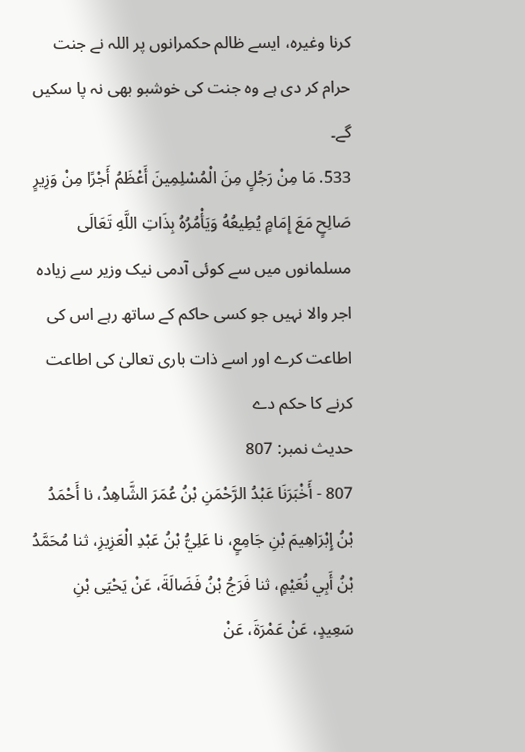کرنا وغیرہ، ایسے ظالم حکمرانوں پر اللہ نے جنت حرام کر دی ہے وہ جنت کی خوشبو بھی نہ پا سکیں گے۔
533. مَا مِنْ رَجُلٍ مِنَ الْمُسْلِمِينَ أَعْظَمُ أَجْرًا مِنْ وَزِيرٍ صَالِحٍ مَعَ إِمَامٍ يُطِيعُهُ وَيَأْمُرُهُ بِذَاتِ اللَّهِ تَعَالَى
مسلمانوں میں سے کوئی آدمی نیک وزیر سے زیادہ اجر والا نہیں جو کسی حاکم کے ساتھ رہے اس کی اطاعت کرے اور اسے ذات باری تعالیٰ کی اطاعت کرنے کا حکم دے
حدیث نمبر: 807
807 - أَخْبَرَنَا عَبْدُ الرَّحْمَنِ بْنُ عُمَرَ الشَّاهِدُ، نا أَحْمَدُ بْنُ إِبْرَاهِيمَ بْنِ جَامِعٍ، نا عَلِيُّ بْنُ عَبْدِ الْعَزِيزِ، ثنا مُحَمَّدُ بْنُ أَبِي نُعَيْمٍ، ثنا فَرَجُ بْنُ فَضَالَةَ، عَنْ يَحْيَى بْنِ سَعِيدٍ، عَنْ عَمْرَةَ، عَنْ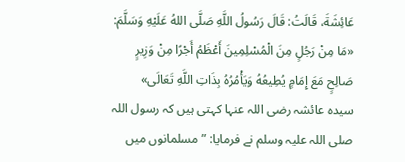عَائِشَةَ، قَالَتُ: قَالَ رَسُولُ اللَّهِ صَلَّى اللهُ عَلَيْهِ وَسَلَّمَ: «مَا مِنْ رَجُلٍ مِنَ الْمُسْلِمِينَ أَعْظَمُ أَجْرًا مِنْ وَزِيرٍ صَالِحٍ مَعَ إِمَامٍ يُطِيعُهُ وَيَأْمُرُهُ بِذَاتِ اللَّهِ تَعَالَى»
سیدہ عائشہ رضی اللہ عنہا کہتی ہیں کہ رسول اللہ صلی اللہ علیہ وسلم نے فرمایا: ”مسلمانوں میں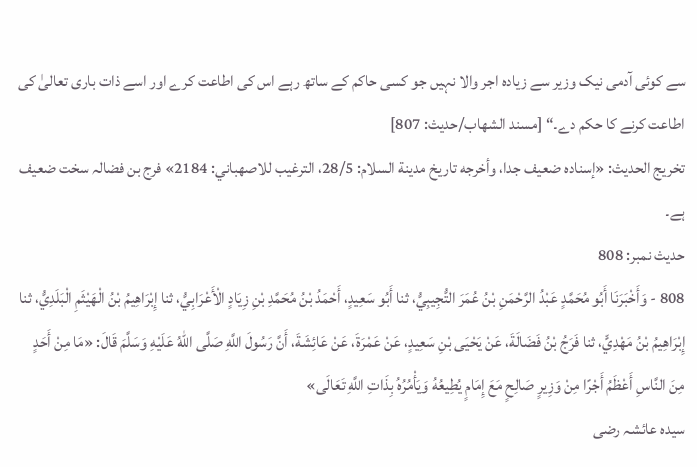سے کوئی آدمی نیک وزیر سے زیادہ اجر والا نہیں جو کسی حاکم کے ساتھ رہے اس کی اطاعت کرے اور اسے ذات باری تعالیٰ کی اطاعت کرنے کا حکم دے۔“ [مسند الشهاب/حدیث: 807]
تخریج الحدیث: «إسناده ضعيف جدا، وأخرجه تاريخ مدينة السلام: 28/5، الترغيب للاصهباني: 2184» فرج بن فضالہ سخت ضعیف ہے۔
حدیث نمبر: 808
808 - وَأَخْبَرَنَا أَبُو مُحَمَّدٍ عَبْدُ الرَّحْمَنِ بْنُ عُمَرَ التُّجِيبِيُّ، ثنا أَبُو سَعِيدٍ، أَحْمَدُ بْنُ مُحَمَّدِ بْنِ زِيَادٍ الْأَعْرَابِيُّ، ثنا إِبْرَاهِيمُ بْنُ الْهَيْثَمِ الْبَلَدِيُّ، ثنا إِبْرَاهِيمُ بْنُ مَهْدِيٍّ، ثنا فَرَجُ بْنُ فَضَالَةَ، عَنْ يَحْيَى بْنِ سَعِيدٍ، عَنْ عَمْرَةَ، عَنْ عَائِشَةَ، أَنَّ رَسُولَ اللَّهِ صَلَّى اللهُ عَلَيْهِ وَسَلَّمَ قَالَ: «مَا مِنْ أَحَدٍ مِنَ النَّاسِ أَعْظَمُ أَجْرًا مِنْ وَزِيرٍ صَالِحٍ مَعَ إِمَامٍ يُطِيعُهُ وَيَأْمُرُهُ بِذَاتِ اللَّهِ تَعَالَى»
سیدہ عائشہ رضی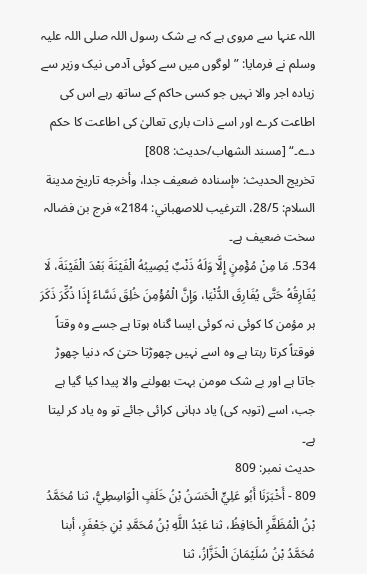اللہ عنہا سے مروی ہے کہ بے شک رسول اللہ صلی اللہ علیہ وسلم نے فرمایا: ”لوگوں میں سے کوئی آدمی نیک وزیر سے زیادہ اجر والا نہیں جو کسی حاکم کے ساتھ رہے اس کی اطاعت کرے اور اسے ذات باری تعالیٰ کی اطاعت کا حکم دے۔“ [مسند الشهاب/حدیث: 808]
تخریج الحدیث: «إسناده ضعيف جدا، وأخرجه تاريخ مدينة السلام: 28/5، الترغيب للاصهباني: 2184» فرج بن فضالہ سخت ضعیف ہے۔
534. مَا مِنْ مُؤْمِنٍ إِلَّا وَلَهُ ذَنْبٌ يُصِيبُهُ الْفَيْنَةَ بَعْدَ الْفَيْنَةَ، لَا يُفَارِقُهُ حَتَّى يُفَارِقَ الدُّنْيَا، وَإِنَّ الْمُؤْمِنَ خُلِقَ نَسَّاءً إِذَا ذُكِّرَ ذَكَرَ
ہر مؤمن کا کوئی نہ کوئی ایسا گناہ ہوتا ہے جسے وہ وقتاً فوقتاً کرتا رہتا ہے وہ اسے نہیں چھوڑتا حتیٰ کہ دنیا چھوڑ جاتا ہے اور بے شک مومن بہت بھولنے والا پیدا کیا گیا ہے جب، اسے (توبہ کی) یاد دہانی کرائی جائے تو وہ یاد کر لیتا ہے۔
حدیث نمبر: 809
809 - أَخْبَرَنَا أَبُو عَلِيٍّ الْحَسَنُ بْنُ خَلَفٍ الْوَاسِطِيُّ، ثنا مُحَمَّدُ بْنُ الْمُظَفَّرِ الْحَافِظُ، ثنا عَبْدُ اللَّهِ بْنُ مُحَمَّدِ بْنِ جَعْفَرٍ، أبنا مُحَمَّدُ بْنُ سُلَيْمَانَ الْخَزَّازُ، ثنا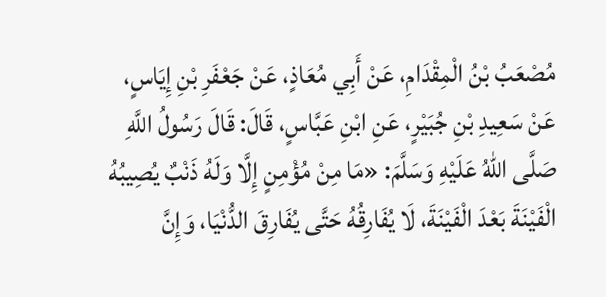مُصْعَبُ بْنُ الْمِقْدَامِ، عَنْ أَبِي مُعَاذٍ، عَنْ جَعْفَرِ بْنِ إِيَاسٍ، عَنْ سَعِيدِ بْنِ جُبَيْرٍ، عَنِ ابْنِ عَبَّاسٍ، قَالَ: قَالَ رَسُولُ اللَّهِ صَلَّى اللهُ عَلَيْهِ وَسَلَّمَ: «مَا مِنْ مُؤْمِنٍ إِلَّا وَلَهُ ذَنْبٌ يُصِيبُهُ الْفَيْنَةَ بَعْدَ الْفَيْنَةَ، لَا يُفَارِقُهُ حَتَّى يُفَارِقَ الدُّنْيَا، وَإِنَّ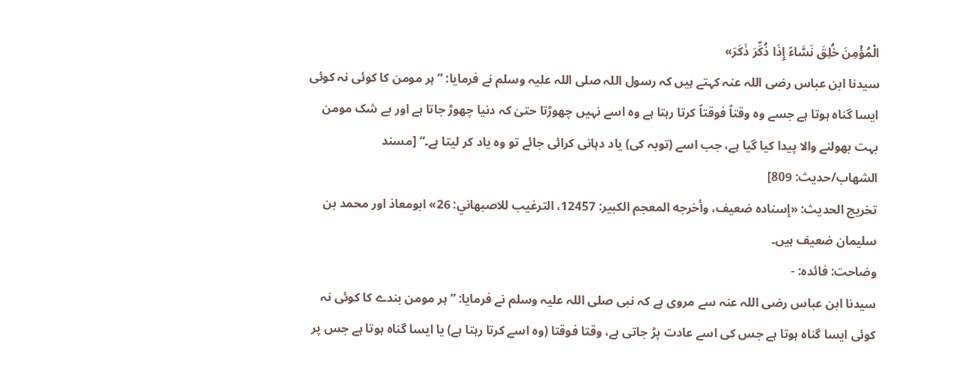الْمُؤْمِنَ خُلِقَ نَسَّاءً إِذَا ذُكِّرَ ذَكَرَ»
سیدنا ابن عباس رضی اللہ عنہ کہتے ہیں کہ رسول اللہ صلی اللہ علیہ وسلم نے فرمایا: ”ہر مومن کا کوئی نہ کوئی ایسا گناہ ہوتا ہے جسے وہ وقتاً فوقتاً کرتا رہتا ہے وہ اسے نہیں چھوڑتا حتیٰ کہ دنیا چھوڑ جاتا ہے اور بے شک مومن بہت بھولنے والا پیدا کیا گیا ہے، جب اسے (توبہ کی) یاد دہانی کرائی جائے تو وہ یاد کر لیتا ہے۔“ [مسند الشهاب/حدیث: 809]
تخریج الحدیث: «إسناده ضعيف، وأخرجه المعجم الكبير: 12457، الترغيب للاصبهاني: 26» ابومعاذ اور محمد بن سلیمان ضعیف ہیں۔
وضاحت: فائدہ: -
سیدنا ابن عباس رضی اللہ عنہ سے مروی ہے کہ نبی صلی اللہ علیہ وسلم نے فرمایا: ”ہر مومن بندے کا کوئی نہ کوئی ایسا گناہ ہوتا ہے جس کی اسے عادت پڑ جاتی ہے، وقتا فوقتا (وہ اسے کرتا رہتا ہے) یا ایسا گناہ ہوتا ہے جس پر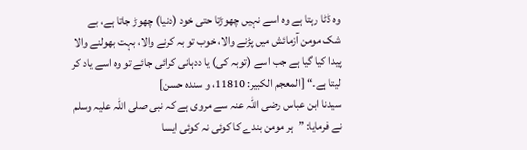وہ ڈٹا رہتا ہے وہ اسے نہیں چھوڑتا حتی خود (دنیا) چھوڑ جاتا ہے، بے شک مومن آزمائش میں پڑنے والا، خوب تو بہ کرنے والا، بہت بھولنے والا پیدا کیا گیا ہے جب اسے (توبہ کی) یا ددہانی کرائی جائے تو وہ اسے یاد کر لیتا ہے۔“ [المعجم الكبير: 11810، و سندہ حسن]
سیدنا ابن عباس رضی اللہ عنہ سے مروی ہے کہ نبی صلی اللہ علیہ وسلم نے فرمایا: ”ہر مومن بندے کا کوئی نہ کوئی ایسا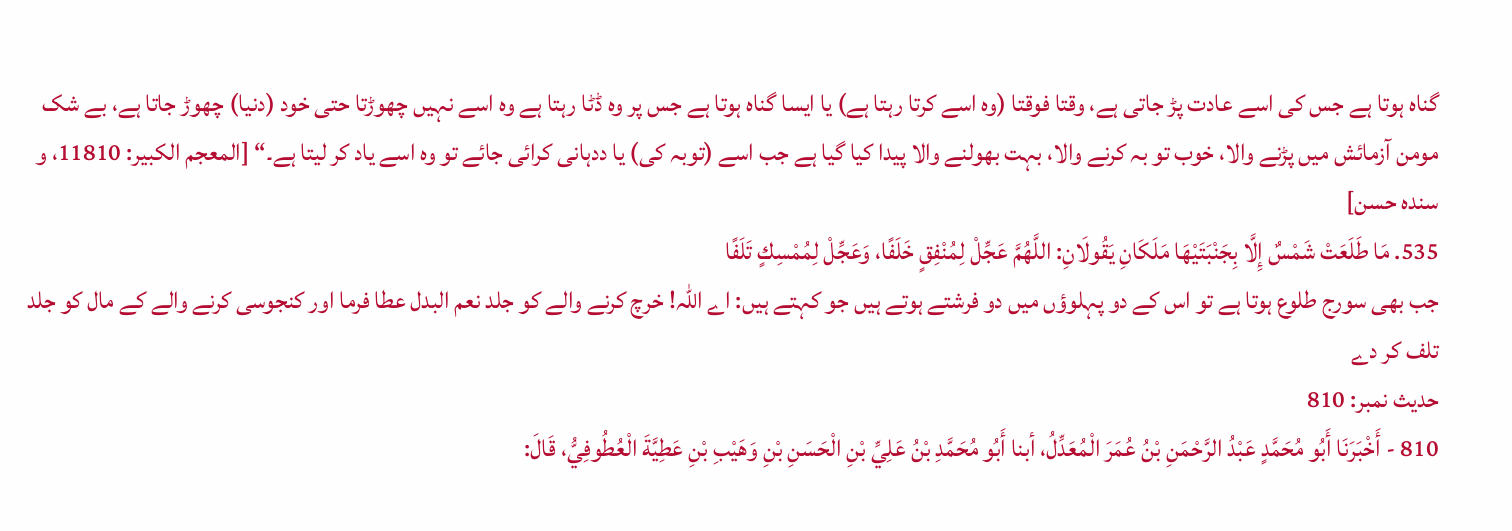گناہ ہوتا ہے جس کی اسے عادت پڑ جاتی ہے، وقتا فوقتا (وہ اسے کرتا رہتا ہے) یا ایسا گناہ ہوتا ہے جس پر وہ ڈٹا رہتا ہے وہ اسے نہیں چھوڑتا حتی خود (دنیا) چھوڑ جاتا ہے، بے شک مومن آزمائش میں پڑنے والا، خوب تو بہ کرنے والا، بہت بھولنے والا پیدا کیا گیا ہے جب اسے (توبہ کی) یا ددہانی کرائی جائے تو وہ اسے یاد کر لیتا ہے۔“ [المعجم الكبير: 11810، و سندہ حسن]
535. مَا طَلَعَتْ شَمْسٌ إِلَّا بِجَنْبَتَيْهَا مَلَكَانِ يَقُولَانِ: اللَّهُمَّ عَجِّلْ لِمُنْفِقٍ خَلَفًا، وَعَجِّلْ لِمُمْسِكٍ تَلَفًا
جب بھی سورج طلوع ہوتا ہے تو اس کے دو پہلوؤں میں دو فرشتے ہوتے ہیں جو کہتے ہیں: اے اللہ! خرچ کرنے والے کو جلد نعم البدل عطا فرما اور کنجوسی کرنے والے کے مال کو جلد تلف کر دے
حدیث نمبر: 810
810 - أَخْبَرَنَا أَبُو مُحَمَّدٍ عَبْدُ الرَّحْمَنِ بْنُ عُمَرَ الْمُعَدِّلُ، أبنا أَبُو مُحَمَّدِ بْنُ عَلِيِّ بْنِ الْحَسَنِ بْنِ وَهَيْبِ بْنِ عَطِيَّةَ الْعُطُوفِيُّ، قَالَ: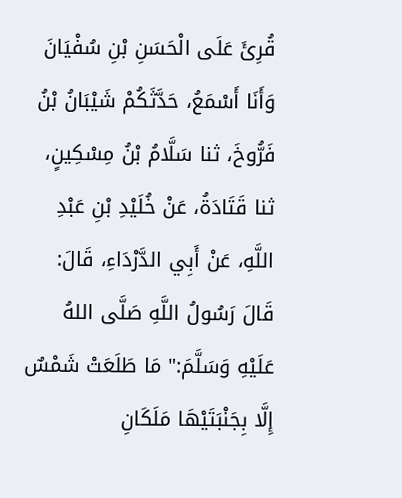قُرِئَ عَلَى الْحَسَنِ بْنِ سُفْيَانَ وَأَنَا أَسْمَعُ، حَدَّثَكُمْ شَيْبَانُ بْنُ فَرُّوخَ، ثنا سَلَّامُ بْنُ مِسْكِينٍ، ثنا قَتَادَةُ، عَنْ خُلَيْدِ بْنِ عَبْدِ اللَّهِ، عَنْ أَبِي الدَّرْدَاءِ، قَالَ: قَالَ رَسُولُ اللَّهِ صَلَّى اللهُ عَلَيْهِ وَسَلَّمَ:" مَا طَلَعَتْ شَمْسٌ إِلَّا بِجَنْبَتَيْهَا مَلَكَانِ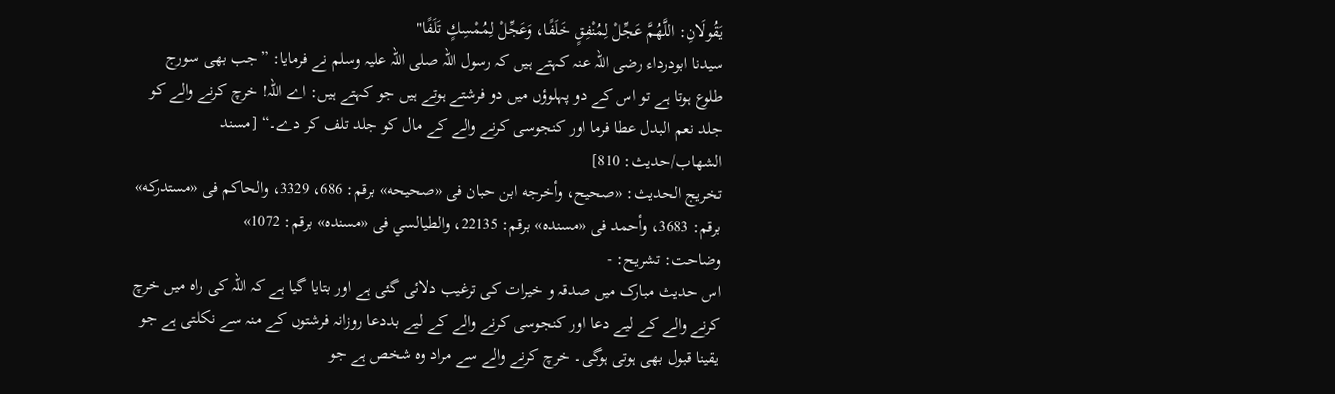يَقُولَانِ: اللَّهُمَّ عَجِّلْ لِمُنْفِقٍ خَلَفًا، وَعَجِّلْ لِمُمْسِكٍ تَلَفًا"
سیدنا ابودرداء رضی اللہ عنہ کہتے ہیں کہ رسول اللہ صلی اللہ علیہ وسلم نے فرمایا: ”جب بھی سورج طلوع ہوتا ہے تو اس کے دو پہلوؤں میں دو فرشتے ہوتے ہیں جو کہتے ہیں: اے اللہ! خرچ کرنے والے کو جلد نعم البدل عطا فرما اور کنجوسی کرنے والے کے مال کو جلد تلف کر دے۔“ [مسند الشهاب/حدیث: 810]
تخریج الحدیث: «صحيح، وأخرجه ابن حبان فى «صحيحه» برقم: 686، 3329، والحاكم فى «مستدركه» برقم: 3683، وأحمد فى «مسنده» برقم: 22135، والطيالسي فى «مسنده» برقم: 1072»
وضاحت: تشریح: -
اس حدیث مبارک میں صدقہ و خیرات کی ترغیب دلائی گئی ہے اور بتایا گیا ہے کہ اللہ کی راہ میں خرچ کرنے والے کے لیے دعا اور کنجوسی کرنے والے کے لیے بددعا روزانہ فرشتوں کے منہ سے نکلتی ہے جو یقینا قبول بھی ہوتی ہوگی۔ خرچ کرنے والے سے مراد وہ شخص ہے جو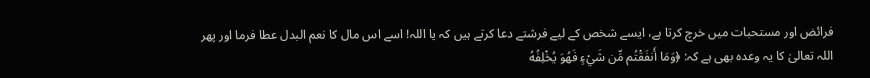فرائض اور مستحبات میں خرچ کرتا ہے، ایسے شخص کے لیے فرشتے دعا کرتے ہیں کہ یا اللہ! اسے اس مال کا نعم البدل عطا فرما اور پھر اللہ تعالیٰ کا یہ وعدہ بھی ہے کہ: ﴿وَمَا أَنفَقْتُم مِّن شَيْءٍ فَهُوَ يُخْلِفُهُ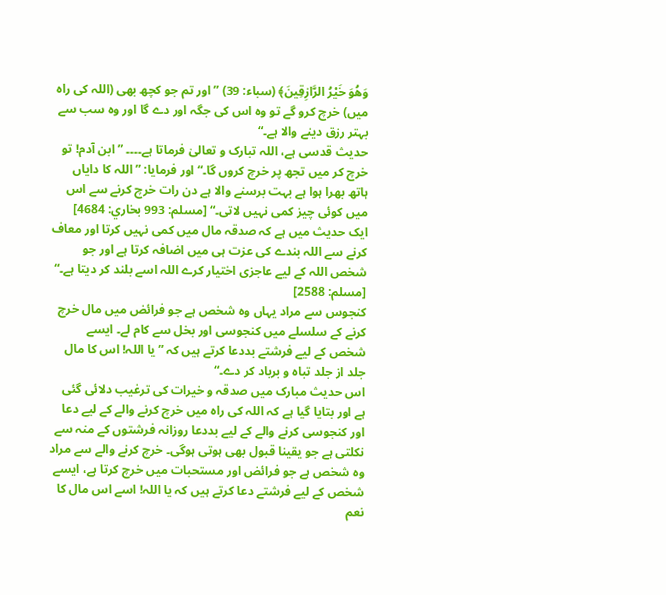وَهُوَ خَيْرُ الرَّازِقِينَ﴾ (سباء: 39) ”اور تم جو کچھ بھی (اللہ کی راہ میں) خرچ کرو گے تو وہ اس کی جگہ اور دے گا اور وہ سب سے بہتر رزق دینے والا ہے۔“
حدیث قدسی ہے، اللہ تبارک و تعالیٰ فرماتا ہے۔۔۔۔ ” ابن آدم! تو خرچ کر میں تجھ پر خرچ کروں گا۔“ اور فرمایا: ”اللہ کا دایاں ہاتھ بھرا ہوا ہے بہت برسنے والا ہے دن رات خرچ کرنے سے اس میں کوئی چیز کمی نہیں لاتی۔“ [مسلم: 993 بخاري: 4684]
ایک حدیث میں ہے کہ صدقہ مال میں کمی نہیں کرتا اور معاف کرنے سے اللہ بندے کی عزت ہی میں اضافہ کرتا ہے اور جو شخص اللہ کے لیے عاجزی اختیار کرے اللہ اسے بلند کر دیتا ہے۔“ [مسلم: 2588]
کنجوس سے مراد یہاں وہ شخص ہے جو فرائض میں مال خرچ کرنے کے سلسلے میں کنجوسی اور بخل سے کام لے۔ ایسے شخص کے لیے فرشتے بددعا کرتے ہیں کہ ”یا اللہ! اس کا مال جلد از جلد تباہ و برباد کر دے۔“
اس حدیث مبارک میں صدقہ و خیرات کی ترغیب دلائی گئی ہے اور بتایا گیا ہے کہ اللہ کی راہ میں خرچ کرنے والے کے لیے دعا اور کنجوسی کرنے والے کے لیے بددعا روزانہ فرشتوں کے منہ سے نکلتی ہے جو یقینا قبول بھی ہوتی ہوگی۔ خرچ کرنے والے سے مراد وہ شخص ہے جو فرائض اور مستحبات میں خرچ کرتا ہے، ایسے شخص کے لیے فرشتے دعا کرتے ہیں کہ یا اللہ! اسے اس مال کا نعم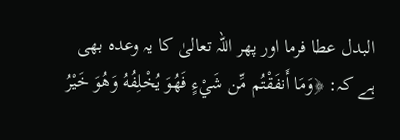البدل عطا فرما اور پھر اللہ تعالیٰ کا یہ وعدہ بھی ہے کہ: ﴿وَمَا أَنفَقْتُم مِّن شَيْءٍ فَهُوَ يُخْلِفُهُ وَهُوَ خَيْرُ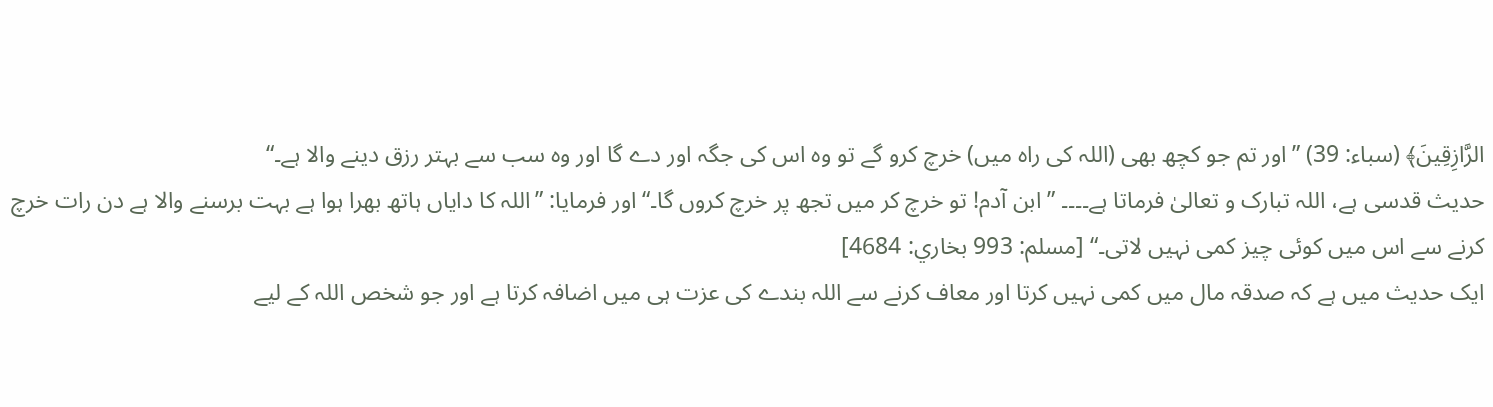الرَّازِقِينَ﴾ (سباء: 39) ”اور تم جو کچھ بھی (اللہ کی راہ میں) خرچ کرو گے تو وہ اس کی جگہ اور دے گا اور وہ سب سے بہتر رزق دینے والا ہے۔“
حدیث قدسی ہے، اللہ تبارک و تعالیٰ فرماتا ہے۔۔۔۔ ” ابن آدم! تو خرچ کر میں تجھ پر خرچ کروں گا۔“ اور فرمایا: ”اللہ کا دایاں ہاتھ بھرا ہوا ہے بہت برسنے والا ہے دن رات خرچ کرنے سے اس میں کوئی چیز کمی نہیں لاتی۔“ [مسلم: 993 بخاري: 4684]
ایک حدیث میں ہے کہ صدقہ مال میں کمی نہیں کرتا اور معاف کرنے سے اللہ بندے کی عزت ہی میں اضافہ کرتا ہے اور جو شخص اللہ کے لیے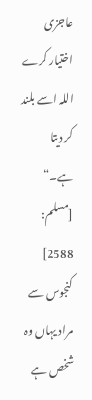عاجزی اختیار کرے اللہ اسے بلند کر دیتا ہے۔“ [مسلم: 2588]
کنجوس سے مراد یہاں وہ شخص ہے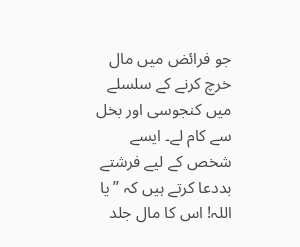جو فرائض میں مال خرچ کرنے کے سلسلے میں کنجوسی اور بخل سے کام لے۔ ایسے شخص کے لیے فرشتے بددعا کرتے ہیں کہ ”یا اللہ! اس کا مال جلد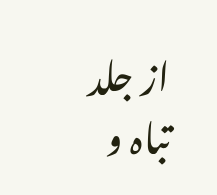از جلد تباہ و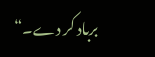برباد کر دے۔“